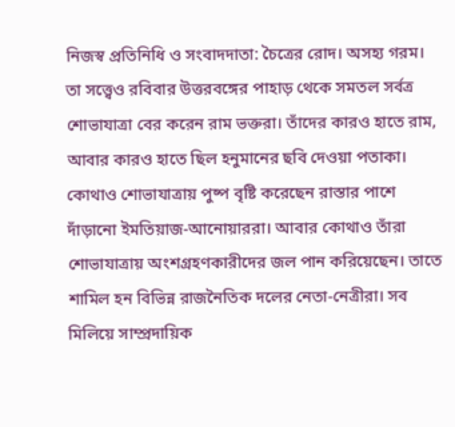নিজস্ব প্রতিনিধি ও সংবাদদাতা: চৈত্রের রোদ। অসহ্য গরম। তা সত্ত্বেও রবিবার উত্তরবঙ্গের পাহাড় থেকে সমতল সর্বত্র শোভাযাত্রা বের করেন রাম ভক্তরা। তাঁদের কারও হাতে রাম, আবার কারও হাতে ছিল হনুমানের ছবি দেওয়া পতাকা। কোথাও শোভাযাত্রায় পুষ্প বৃষ্টি করেছেন রাস্তার পাশে দাঁড়ানো ইমতিয়াজ-আনোয়াররা। আবার কোথাও তাঁরা শোভাযাত্রায় অংশগ্রহণকারীদের জল পান করিয়েছেন। তাতে শামিল হন বিভিন্ন রাজনৈতিক দলের নেতা-নেত্রীরা। সব মিলিয়ে সাম্প্রদায়িক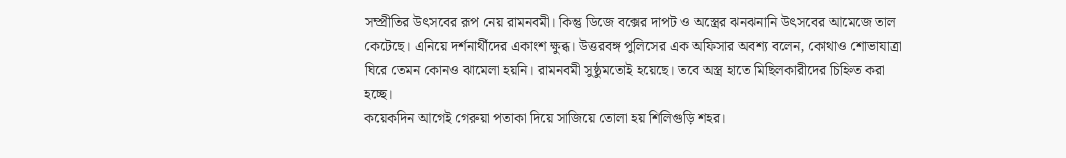সম্প্রীতির উৎসবের রূপ নেয় রামনবমী। কিন্তু ডিজে বক্সের দাপট ও অস্ত্রের ঝনঝনানি উৎসবের আমেজে তাল কেটেছে। এনিয়ে দর্শনার্থীদের একাংশ ক্ষুব্ধ। উত্তরবঙ্গ পুলিসের এক অফিসার অবশ্য বলেন, কোথাও শোভাযাত্রা ঘিরে তেমন কোনও ঝামেলা হয়নি। রামনবমী সুষ্ঠুমতোই হয়েছে। তবে অস্ত্র হাতে মিছিলকারীদের চিহ্নিত করা হচ্ছে।
কয়েকদিন আগেই গেরুয়া পতাকা দিয়ে সাজিয়ে তোলা হয় শিলিগুড়ি শহর।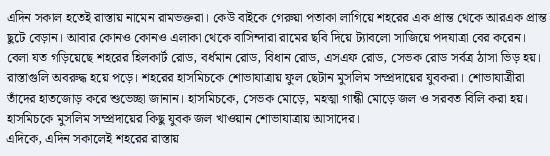এদিন সকাল হতেই রাস্তায় নামেন রামভক্তরা। কেউ বাইকে গেরুয়া পতাকা লাগিয়ে শহরের এক প্রান্ত থেকে আরএক প্রান্ত ছুটে বেড়ান। আবার কোনও কোনও এলাকা থেকে বাসিন্দারা রামের ছবি দিয়ে ট্যাবলো সাজিয়ে পদযাত্রা বের করেন। বেলা যত গড়িয়েছে শহরের হিলকার্ট রোড, বর্ধমান রোড, বিধান রোড, এসএফ রোড, সেভক রোড সর্বত্র ঠাসা ভিড় হয়। রাস্তাগুলি অবরুদ্ধ হয়ে পড়ে। শহরের হাসমিচকে শোভাযাত্রায় ফুল ছেটান মুসলিম সম্প্রদায়ের যুবকরা। শোভাযাত্রীরা তাঁদের হাতজোড় করে শুভেচ্ছা জানান। হাসমিচকে, সেভক মোড়ে, মহত্মা গান্ধী মোড়ে জল ও সরবত বিলি করা হয়। হাসমিচকে মুসলিম সম্প্রদায়ের কিছু যুবক জল খাওয়ান শোভাযাত্রায় আসাদের।
এদিকে, এদিন সকালেই শহরের রাস্তায়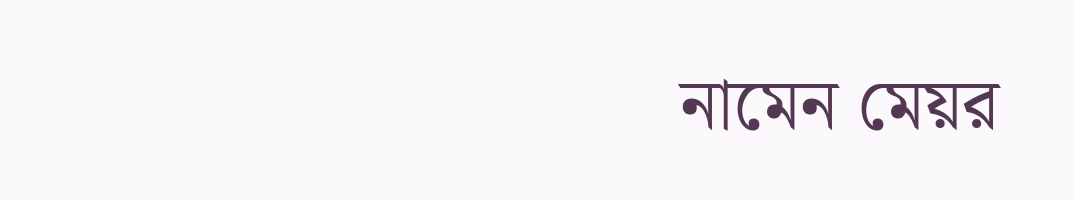নামেন মেয়র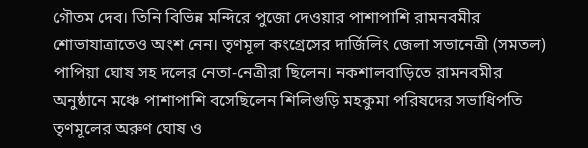গৌতম দেব। তিনি বিভিন্ন মন্দিরে পুজো দেওয়ার পাশাপাশি রামনবমীর শোভাযাত্রাতেও অংশ নেন। তৃণমূল কংগ্রেসের দার্জিলিং জেলা সভানেত্রী (সমতল) পাপিয়া ঘোষ সহ দলের নেতা-নেত্রীরা ছিলেন। নকশালবাড়িতে রামনবমীর অনুষ্ঠানে মঞ্চে পাশাপাশি বসেছিলেন শিলিগুড়ি মহকুমা পরিষদের সভাধিপতি তৃণমূলের অরুণ ঘোষ ও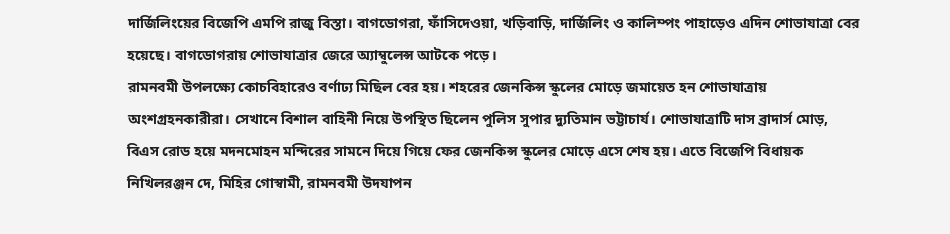দার্জিলিংয়ের বিজেপি এমপি রাজু বিস্তা। বাগডোগরা, ফাঁসিদেওয়া, খড়িবাড়ি, দার্জিলিং ও কালিম্পং পাহাড়েও এদিন শোভাযাত্রা বের হয়েছে। বাগডোগরায় শোভাযাত্রার জেরে অ্যাম্বুলেন্স আটকে পড়ে।
রামনবমী উপলক্ষ্যে কোচবিহারেও বর্ণাঢ্য মিছিল বের হয়। শহরের জেনকিন্স স্কুলের মোড়ে জমায়েত হন শোভাযাত্রায় অংশগ্রহনকারীরা। সেখানে বিশাল বাহিনী নিয়ে উপস্থিত ছিলেন পুলিস সুপার দ্যুতিমান ভট্টাচার্য। শোভাযাত্রাটি দাস ব্রাদার্স মোড়, বিএস রোড হয়ে মদনমোহন মন্দিরের সামনে দিয়ে গিয়ে ফের জেনকিন্স স্কুলের মোড়ে এসে শেষ হয়। এতে বিজেপি বিধায়ক নিখিলরঞ্জন দে, মিহির গোস্বামী, রামনবমী উদযাপন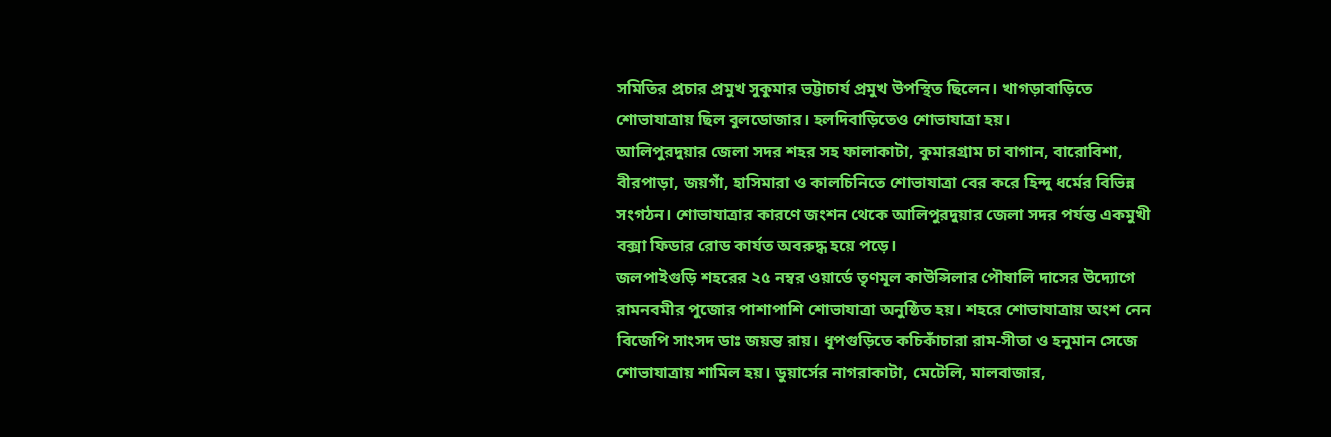সমিতির প্রচার প্রমুখ সুকুমার ভট্টাচার্য প্রমুখ উপস্থিত ছিলেন। খাগড়াবাড়িতে শোভাযাত্রায় ছিল বুলডোজার। হলদিবাড়িতেও শোভাযাত্রা হয়।
আলিপুরদুয়ার জেলা সদর শহর সহ ফালাকাটা, কুমারগ্রাম চা বাগান, বারোবিশা, বীরপাড়া, জয়গাঁ, হাসিমারা ও কালচিনিতে শোভাযাত্রা বের করে হিন্দু ধর্মের বিভিন্ন সংগঠন। শোভাযাত্রার কারণে জংশন থেকে আলিপুরদুয়ার জেলা সদর পর্যন্ত একমুখী বক্সা ফিডার রোড কার্যত অবরুদ্ধ হয়ে পড়ে।
জলপাইগুড়ি শহরের ২৫ নম্বর ওয়ার্ডে তৃণমূল কাউন্সিলার পৌষালি দাসের উদ্যোগে রামনবমীর পুজোর পাশাপাশি শোভাযাত্রা অনুষ্ঠিত হয়। শহরে শোভাযাত্রায় অংশ নেন বিজেপি সাংসদ ডাঃ জয়ন্ত রায়। ধূপগুড়িতে কচিকাঁচারা রাম-সীতা ও হনুমান সেজে শোভাযাত্রায় শামিল হয়। ডুয়ার্সের নাগরাকাটা, মেটেলি, মালবাজার,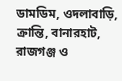ডামডিম, ওদলাবাড়ি, ক্রান্তি, বানারহাট, রাজগঞ্জ ও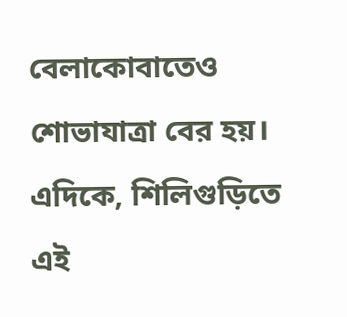বেলাকোবাতেও শোভাযাত্রা বের হয়। এদিকে, শিলিগুড়িতে এই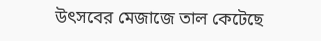উৎসবের মেজাজে তাল কেটেছে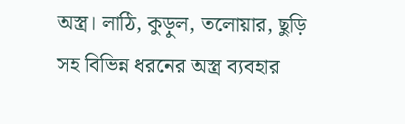অস্ত্র। লাঠি, কুড়ুল, তলোয়ার, ছুড়ি সহ বিভিন্ন ধরনের অস্ত্র ব্যবহার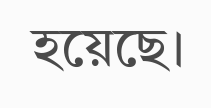হয়েছে।